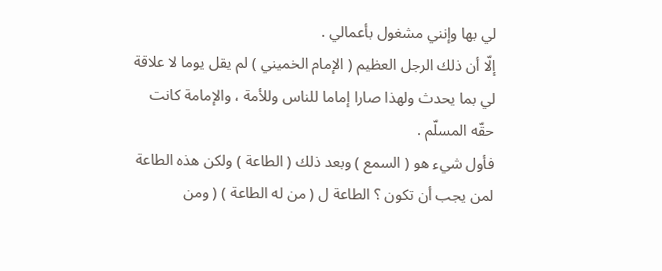لي بها وإنني مشغول بأعمالي .
إلّا أن ذلك الرجل العظيم ( الإمام الخميني ) لم يقل يوما لا علاقة لي بما يحدث ولهذا صارا إماما للناس وللأمة ، والإمامة كانت حقّه المسلّم .
فأول شيء هو ( السمع ) وبعد ذلك ( الطاعة ) ولكن هذه الطاعة لمن يجب أن تكون ؟ الطاعة ل ( من له الطاعة ) ( ومن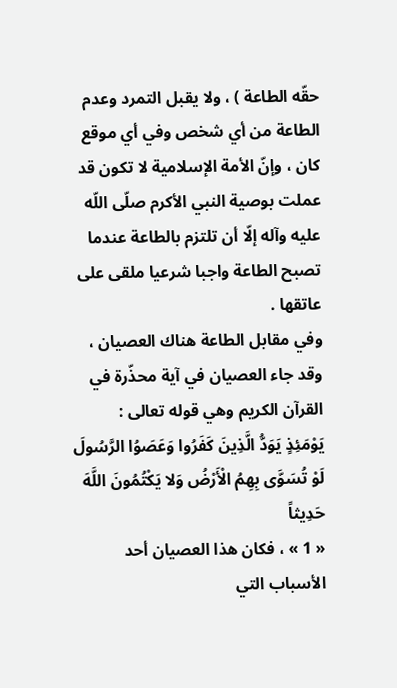حقّه الطاعة ) ، ولا يقبل التمرد وعدم الطاعة من أي شخص وفي أي موقع كان ، وإنّ الأمة الإسلامية لا تكون قد عملت بوصية النبي الأكرم صلّى اللّه عليه وآله إلّا أن تلتزم بالطاعة عندما تصبح الطاعة واجبا شرعيا ملقى على عاتقها .
وفي مقابل الطاعة هناك العصيان ، وقد جاء العصيان في آية محذّرة في القرآن الكريم وهي قوله تعالى :
يَوْمَئِذٍ يَوَدُّ الَّذِينَ كَفَرُوا وَعَصَوُا الرَّسُولَ لَوْ تُسَوَّى بِهِمُ الْأَرْضُ وَلا يَكْتُمُونَ اللَّهَ حَدِيثاً
« 1 » ، فكان هذا العصيان أحد الأسباب التي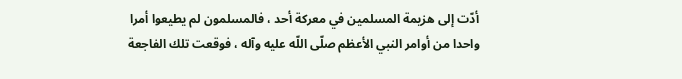أدّت إلى هزيمة المسلمين في معركة أحد ، فالمسلمون لم يطيعوا أمرا واحدا من أوامر النبي الأعظم صلّى اللّه عليه وآله ، فوقعت تلك الفاجعة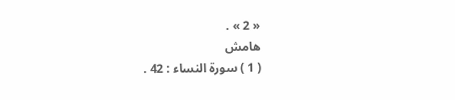« 2 » .
هامش
( 1 ) سورة النساء : 42 .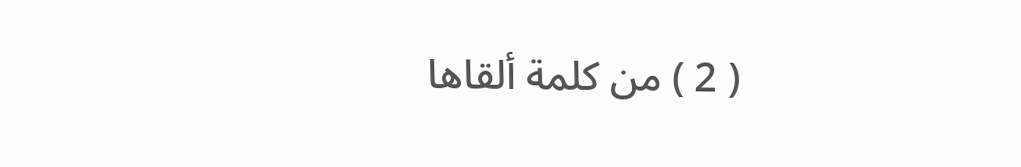( 2 ) من كلمة ألقاها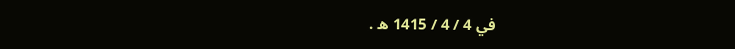في 4 / 4 / 1415 ه .